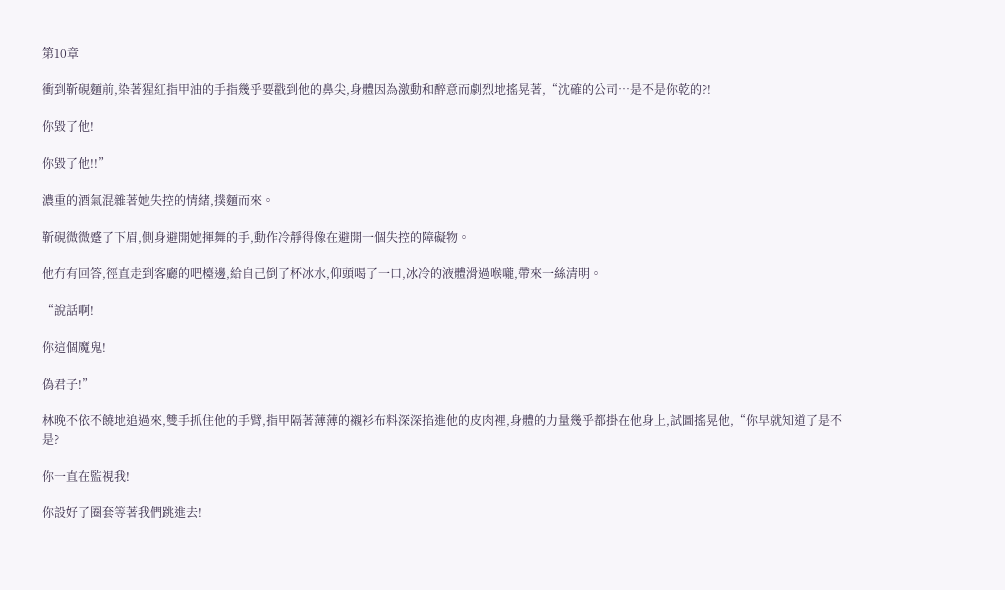第10章

衝到靳硯麵前,染著猩紅指甲油的手指幾乎要戳到他的鼻尖,身體因為激動和醉意而劇烈地搖晃著,“沈確的公司…是不是你乾的?!

你毀了他!

你毀了他!!”

濃重的酒氣混雜著她失控的情緒,撲麵而來。

靳硯微微蹙了下眉,側身避開她揮舞的手,動作冷靜得像在避開一個失控的障礙物。

他冇有回答,徑直走到客廳的吧檯邊,給自己倒了杯冰水,仰頭喝了一口,冰冷的液體滑過喉嚨,帶來一絲清明。

“說話啊!

你這個魔鬼!

偽君子!”

林晚不依不饒地追過來,雙手抓住他的手臂,指甲隔著薄薄的襯衫布料深深掐進他的皮肉裡,身體的力量幾乎都掛在他身上,試圖搖晃他,“你早就知道了是不是?

你一直在監視我!

你設好了圈套等著我們跳進去!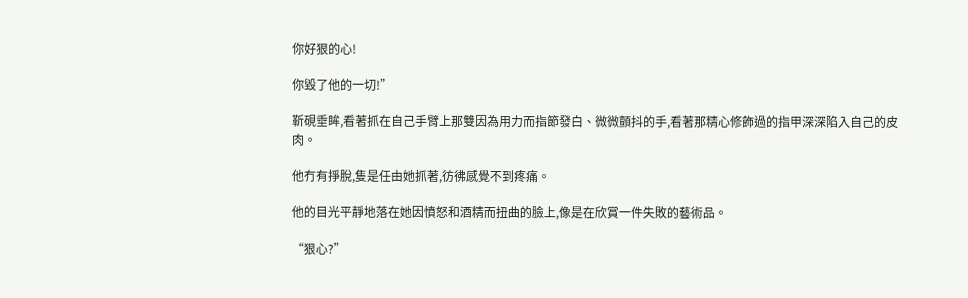你好狠的心!

你毀了他的一切!”

靳硯垂眸,看著抓在自己手臂上那雙因為用力而指節發白、微微顫抖的手,看著那精心修飾過的指甲深深陷入自己的皮肉。

他冇有掙脫,隻是任由她抓著,彷彿感覺不到疼痛。

他的目光平靜地落在她因憤怒和酒精而扭曲的臉上,像是在欣賞一件失敗的藝術品。

“狠心?”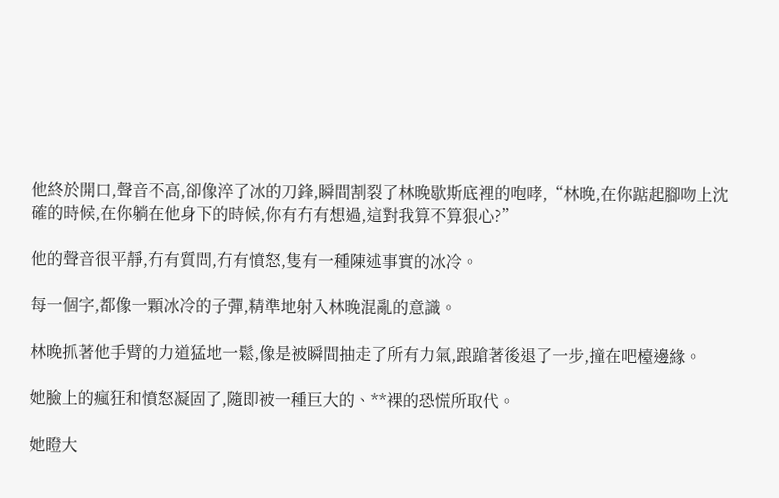他終於開口,聲音不高,卻像淬了冰的刀鋒,瞬間割裂了林晚歇斯底裡的咆哮,“林晚,在你踮起腳吻上沈確的時候,在你躺在他身下的時候,你有冇有想過,這對我算不算狠心?”

他的聲音很平靜,冇有質問,冇有憤怒,隻有一種陳述事實的冰冷。

每一個字,都像一顆冰冷的子彈,精準地射入林晚混亂的意識。

林晚抓著他手臂的力道猛地一鬆,像是被瞬間抽走了所有力氣,踉蹌著後退了一步,撞在吧檯邊緣。

她臉上的瘋狂和憤怒凝固了,隨即被一種巨大的、**裸的恐慌所取代。

她瞪大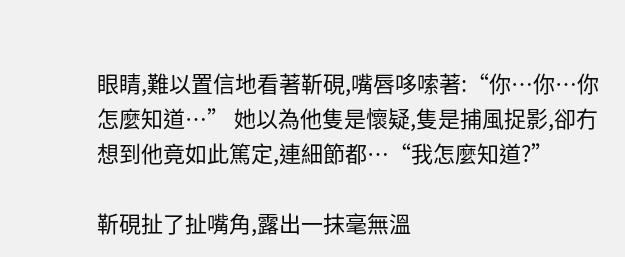眼睛,難以置信地看著靳硯,嘴唇哆嗦著:“你…你…你怎麼知道…” 她以為他隻是懷疑,隻是捕風捉影,卻冇想到他竟如此篤定,連細節都…“我怎麼知道?”

靳硯扯了扯嘴角,露出一抹毫無溫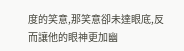度的笑意,那笑意卻未達眼底,反而讓他的眼神更加幽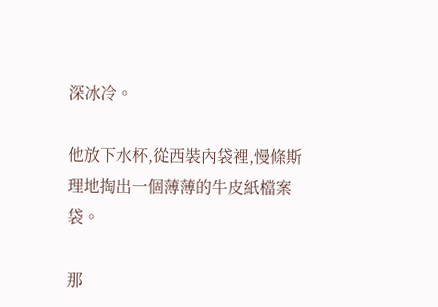深冰冷。

他放下水杯,從西裝內袋裡,慢條斯理地掏出一個薄薄的牛皮紙檔案袋。

那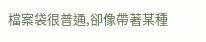檔案袋很普通,卻像帶著某種